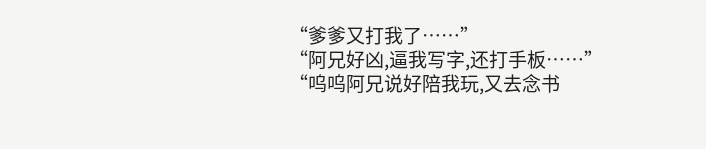“爹爹又打我了……”
“阿兄好凶,逼我写字,还打手板……”
“呜呜阿兄说好陪我玩,又去念书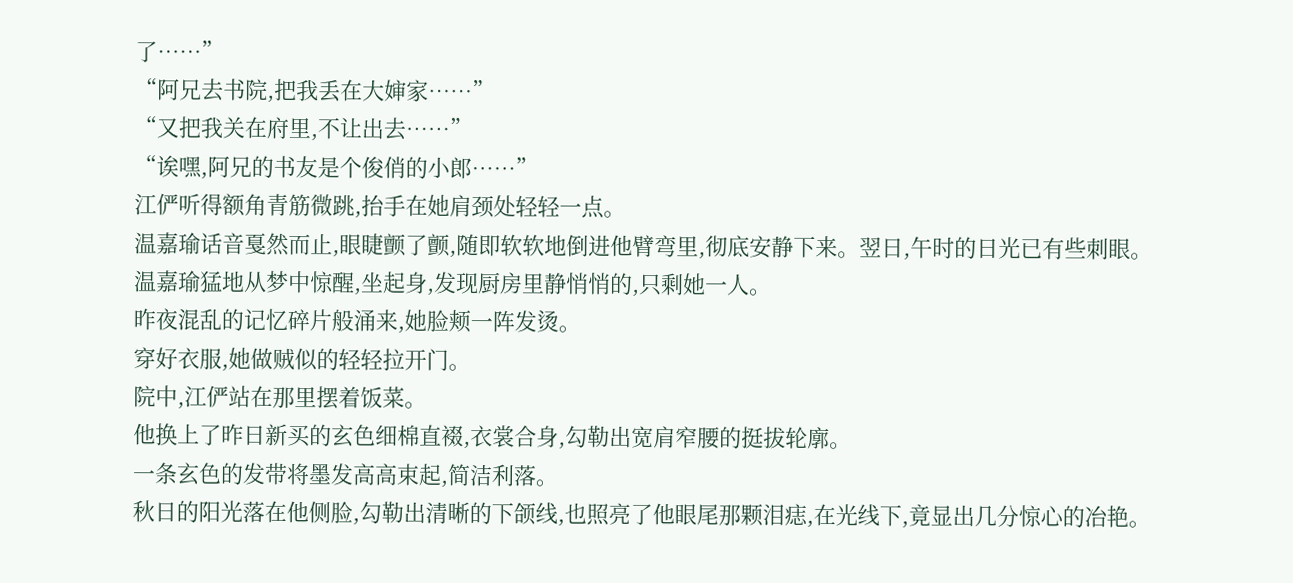了……”
“阿兄去书院,把我丢在大婶家……”
“又把我关在府里,不让出去……”
“诶嘿,阿兄的书友是个俊俏的小郎……”
江俨听得额角青筋微跳,抬手在她肩颈处轻轻一点。
温嘉瑜话音戛然而止,眼睫颤了颤,随即软软地倒进他臂弯里,彻底安静下来。翌日,午时的日光已有些刺眼。
温嘉瑜猛地从梦中惊醒,坐起身,发现厨房里静悄悄的,只剩她一人。
昨夜混乱的记忆碎片般涌来,她脸颊一阵发烫。
穿好衣服,她做贼似的轻轻拉开门。
院中,江俨站在那里摆着饭菜。
他换上了昨日新买的玄色细棉直裰,衣裳合身,勾勒出宽肩窄腰的挺拔轮廓。
一条玄色的发带将墨发高高束起,简洁利落。
秋日的阳光落在他侧脸,勾勒出清晰的下颌线,也照亮了他眼尾那颗泪痣,在光线下,竟显出几分惊心的冶艳。